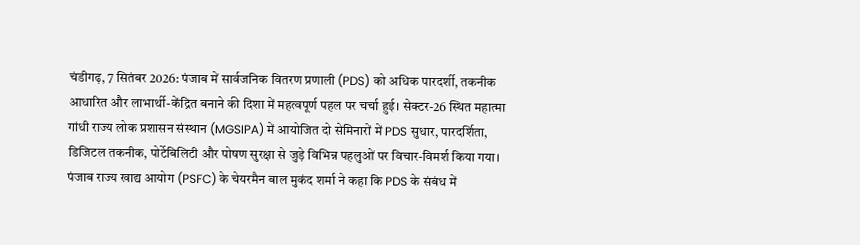चंडीगढ़, 7 सितंबर 2026: पंजाब में सार्वजनिक वितरण प्रणाली (PDS) को अधिक पारदर्शी, तकनीक आधारित और लाभार्थी-केंद्रित बनाने की दिशा में महत्वपूर्ण पहल पर चर्चा हुई। सेक्टर-26 स्थित महात्मा गांधी राज्य लोक प्रशासन संस्थान (MGSIPA) में आयोजित दो सेमिनारों में PDS सुधार, पारदर्शिता, डिजिटल तकनीक, पोर्टेबिलिटी और पोषण सुरक्षा से जुड़े विभिन्न पहलुओं पर विचार-विमर्श किया गया।
पंजाब राज्य खाद्य आयोग (PSFC) के चेयरमैन बाल मुकंद शर्मा ने कहा कि PDS के संबंध में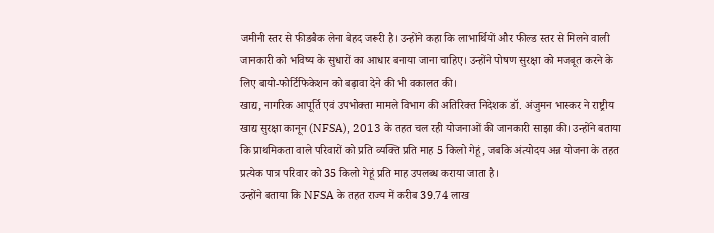जमीनी स्तर से फीडबैक लेना बेहद जरूरी है। उन्होंने कहा कि लाभार्थियों और फील्ड स्तर से मिलने वाली जानकारी को भविष्य के सुधारों का आधार बनाया जाना चाहिए। उन्होंने पोषण सुरक्षा को मजबूत करने के लिए बायो-फोर्टिफिकेशन को बढ़ावा देने की भी वकालत की।
खाद्य, नागरिक आपूर्ति एवं उपभोक्ता मामले विभाग की अतिरिक्त निदेशक डॉ. अंजुमन भास्कर ने राष्ट्रीय खाद्य सुरक्षा कानून (NFSA), 2013 के तहत चल रही योजनाओं की जानकारी साझा की। उन्होंने बताया कि प्राथमिकता वाले परिवारों को प्रति व्यक्ति प्रति माह 5 किलो गेहूं, जबकि अंत्योदय अन्न योजना के तहत प्रत्येक पात्र परिवार को 35 किलो गेहूं प्रति माह उपलब्ध कराया जाता है।
उन्होंने बताया कि NFSA के तहत राज्य में करीब 39.74 लाख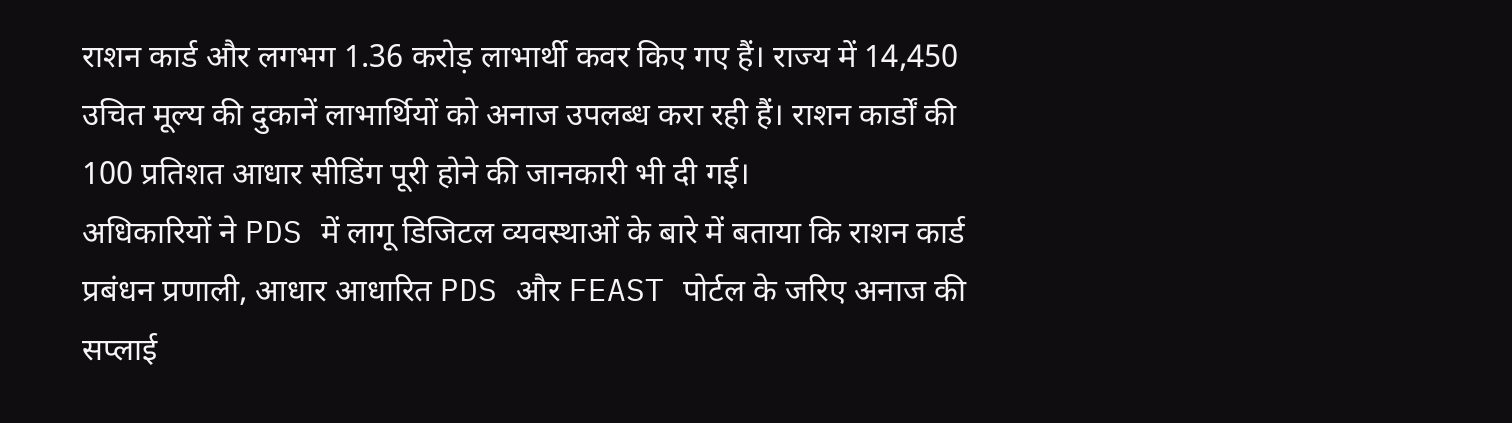राशन कार्ड और लगभग 1.36 करोड़ लाभार्थी कवर किए गए हैं। राज्य में 14,450 उचित मूल्य की दुकानें लाभार्थियों को अनाज उपलब्ध करा रही हैं। राशन कार्डों की 100 प्रतिशत आधार सीडिंग पूरी होने की जानकारी भी दी गई।
अधिकारियों ने PDS में लागू डिजिटल व्यवस्थाओं के बारे में बताया कि राशन कार्ड प्रबंधन प्रणाली, आधार आधारित PDS और FEAST पोर्टल के जरिए अनाज की सप्लाई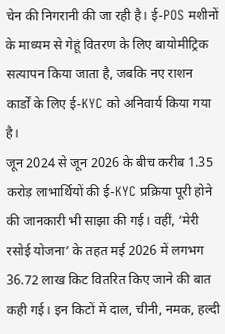चेन की निगरानी की जा रही है। ई-POS मशीनों के माध्यम से गेहूं वितरण के लिए बायोमीट्रिक सत्यापन किया जाता है, जबकि नए राशन कार्डों के लिए ई-KYC को अनिवार्य किया गया है।
जून 2024 से जून 2026 के बीच करीब 1.35 करोड़ लाभार्थियों की ई-KYC प्रक्रिया पूरी होने की जानकारी भी साझा की गई। वहीं, ‘मेरी रसोई योजना’ के तहत मई 2026 में लगभग 36.72 लाख किट वितरित किए जाने की बात कही गई। इन किटों में दाल, चीनी, नमक, हल्दी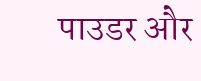पाउडर और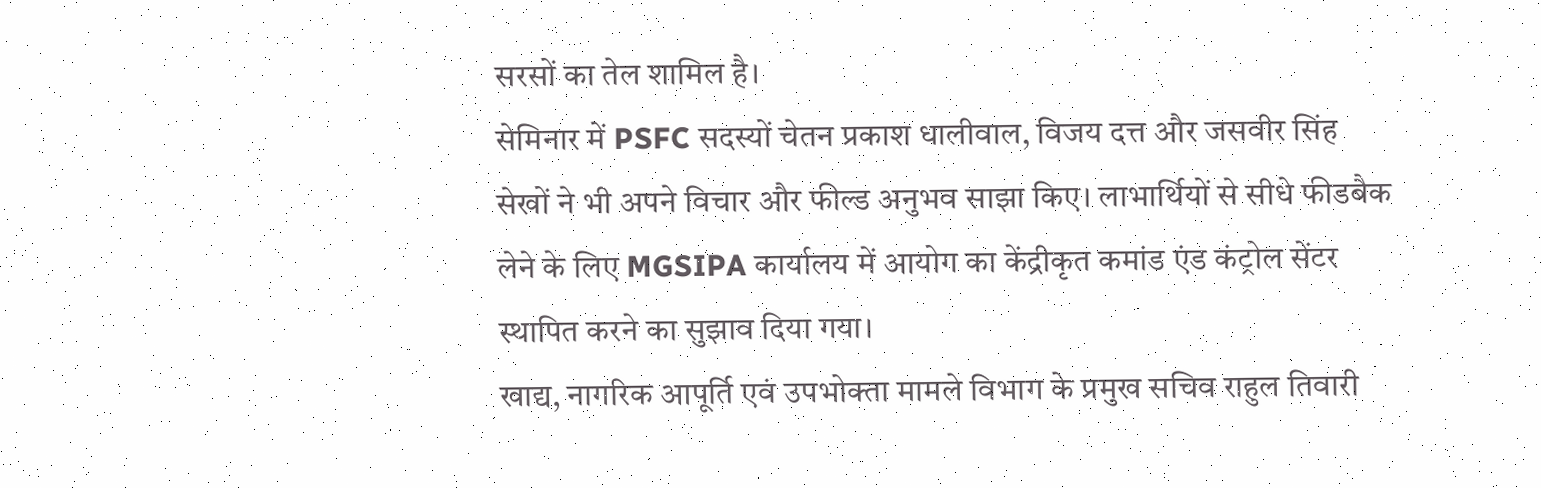सरसों का तेल शामिल है।
सेमिनार में PSFC सदस्यों चेतन प्रकाश धालीवाल, विजय दत्त और जसवीर सिंह सेखों ने भी अपने विचार और फील्ड अनुभव साझा किए। लाभार्थियों से सीधे फीडबैक लेने के लिए MGSIPA कार्यालय में आयोग का केंद्रीकृत कमांड एंड कंट्रोल सेंटर स्थापित करने का सुझाव दिया गया।
खाद्य, नागरिक आपूर्ति एवं उपभोक्ता मामले विभाग के प्रमुख सचिव राहुल तिवारी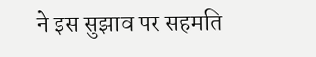ने इस सुझाव पर सहमति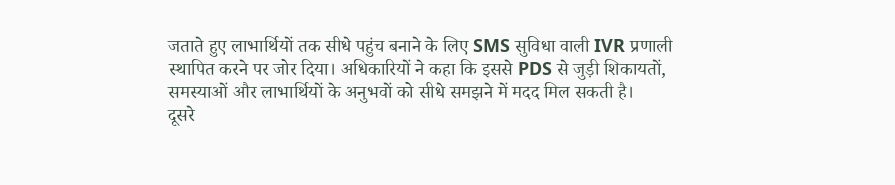जताते हुए लाभार्थियों तक सीधे पहुंच बनाने के लिए SMS सुविधा वाली IVR प्रणाली स्थापित करने पर जोर दिया। अधिकारियों ने कहा कि इससे PDS से जुड़ी शिकायतों, समस्याओं और लाभार्थियों के अनुभवों को सीधे समझने में मदद मिल सकती है।
दूसरे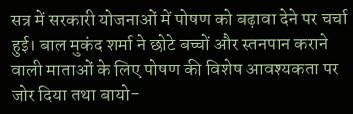सत्र में सरकारी योजनाओं में पोषण को बढ़ावा देने पर चर्चा हुई। बाल मुकंद शर्मा ने छोटे बच्चों और स्तनपान कराने वाली माताओं के लिए पोषण की विशेष आवश्यकता पर जोर दिया तथा बायो-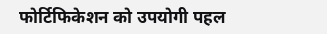फोर्टिफिकेशन को उपयोगी पहल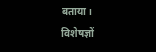बताया।
विशेषज्ञों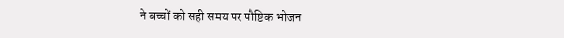ने बच्चों को सही समय पर पौष्टिक भोजन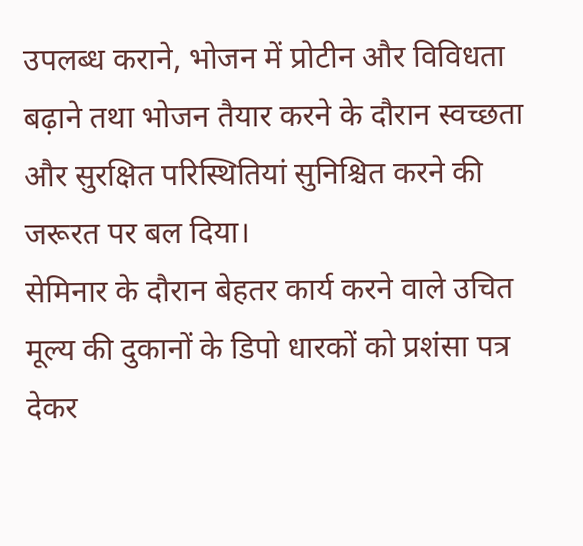उपलब्ध कराने, भोजन में प्रोटीन और विविधता बढ़ाने तथा भोजन तैयार करने के दौरान स्वच्छता और सुरक्षित परिस्थितियां सुनिश्चित करने की जरूरत पर बल दिया।
सेमिनार के दौरान बेहतर कार्य करने वाले उचित मूल्य की दुकानों के डिपो धारकों को प्रशंसा पत्र देकर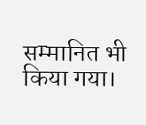सम्मानित भी किया गया।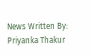News Written By: Priyanka Thakur